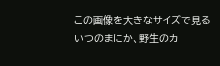この画像を大きなサイズで見るいつのまにか、野生のカ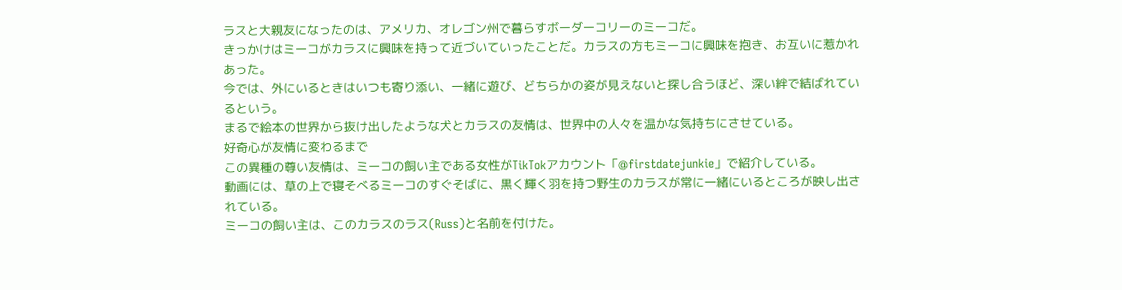ラスと大親友になったのは、アメリカ、オレゴン州で暮らすボーダーコリーのミーコだ。
きっかけはミーコがカラスに興味を持って近づいていったことだ。カラスの方もミーコに興味を抱き、お互いに惹かれあった。
今では、外にいるときはいつも寄り添い、一緒に遊び、どちらかの姿が見えないと探し合うほど、深い絆で結ばれているという。
まるで絵本の世界から抜け出したような犬とカラスの友情は、世界中の人々を温かな気持ちにさせている。
好奇心が友情に変わるまで
この異種の尊い友情は、ミーコの飼い主である女性がTikTokアカウント「@firstdatejunkie」で紹介している。
動画には、草の上で寝そべるミーコのすぐそばに、黒く輝く羽を持つ野生のカラスが常に一緒にいるところが映し出されている。
ミーコの飼い主は、このカラスのラス(Russ)と名前を付けた。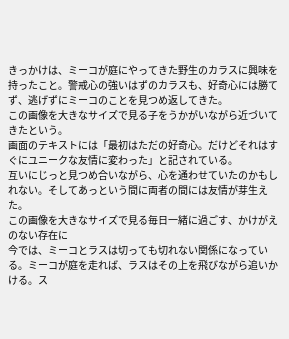きっかけは、ミーコが庭にやってきた野生のカラスに興味を持ったこと。警戒心の強いはずのカラスも、好奇心には勝てず、逃げずにミーコのことを見つめ返してきた。
この画像を大きなサイズで見る子をうかがいながら近づいてきたという。
画面のテキストには「最初はただの好奇心。だけどそれはすぐにユニークな友情に変わった」と記されている。
互いにじっと見つめ合いながら、心を通わせていたのかもしれない。そしてあっという間に両者の間には友情が芽生えた。
この画像を大きなサイズで見る毎日一緒に過ごす、かけがえのない存在に
今では、ミーコとラスは切っても切れない関係になっている。ミーコが庭を走れば、ラスはその上を飛びながら追いかける。ス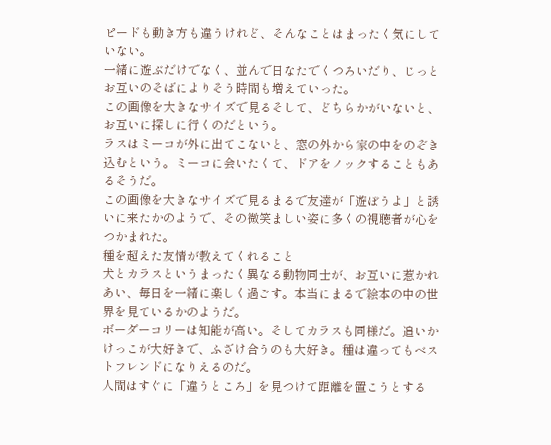ピードも動き方も違うけれど、そんなことはまったく気にしていない。
一緒に遊ぶだけでなく、並んで日なたでくつろいだり、じっとお互いのそばによりそう時間も増えていった。
この画像を大きなサイズで見るそして、どちらかがいないと、お互いに探しに行くのだという。
ラスはミーコが外に出てこないと、窓の外から家の中をのぞき込むという。ミーコに会いたくて、ドアをノックすることもあるそうだ。
この画像を大きなサイズで見るまるで友達が「遊ぼうよ」と誘いに来たかのようで、その微笑ましい姿に多くの視聴者が心をつかまれた。
種を超えた友情が教えてくれること
犬とカラスというまったく異なる動物同士が、お互いに惹かれあい、毎日を一緒に楽しく過ごす。本当にまるで絵本の中の世界を見ているかのようだ。
ボーダーコリーは知能が高い。そしてカラスも同様だ。追いかけっこが大好きで、ふざけ合うのも大好き。種は違ってもベストフレンドになりえるのだ。
人間はすぐに「違うところ」を見つけて距離を置こうとする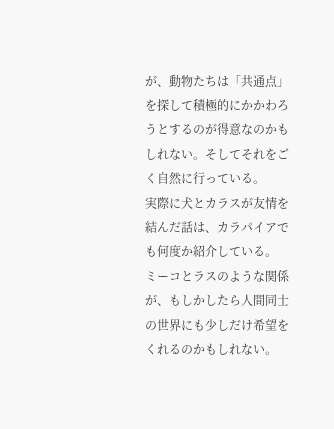が、動物たちは「共通点」を探して積極的にかかわろうとするのが得意なのかもしれない。そしてそれをごく自然に行っている。
実際に犬とカラスが友情を結んだ話は、カラパイアでも何度か紹介している。
ミーコとラスのような関係が、もしかしたら人間同士の世界にも少しだけ希望をくれるのかもしれない。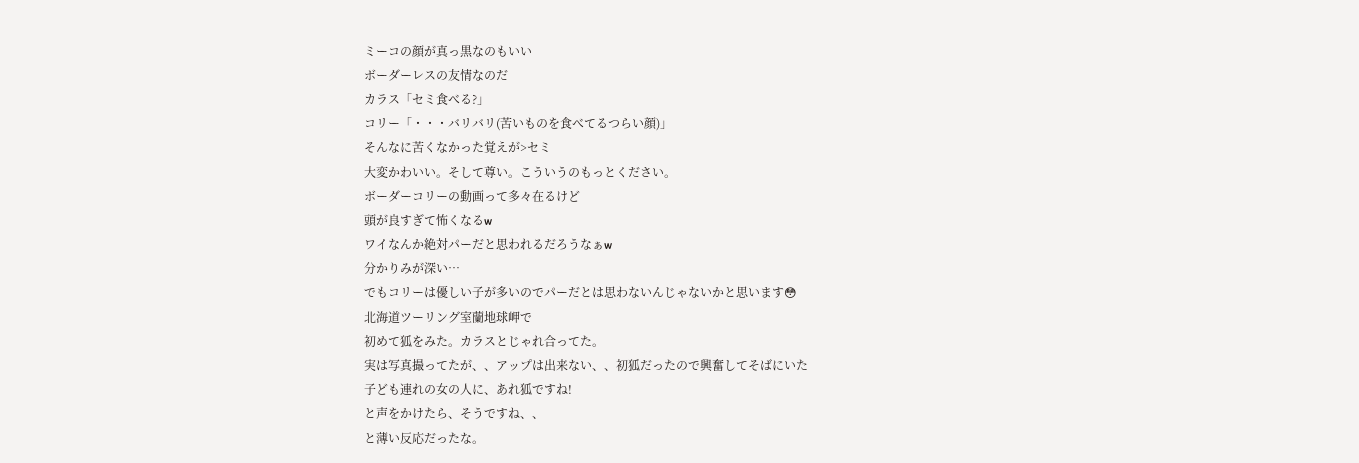ミーコの顔が真っ黒なのもいい
ボーダーレスの友情なのだ
カラス「セミ食べる?」
コリー「・・・バリバリ(苦いものを食べてるつらい顔)」
そんなに苦くなかった覚えが>セミ
大変かわいい。そして尊い。こういうのもっとください。
ボーダーコリーの動画って多々在るけど
頭が良すぎて怖くなるw
ワイなんか絶対パーだと思われるだろうなぁw
分かりみが深い…
でもコリーは優しい子が多いのでパーだとは思わないんじゃないかと思います😳
北海道ツーリング室蘭地球岬で
初めて狐をみた。カラスとじゃれ合ってた。
実は写真撮ってたが、、アップは出来ない、、初狐だったので興奮してそばにいた
子ども連れの女の人に、あれ狐ですね!
と声をかけたら、そうですね、、
と薄い反応だったな。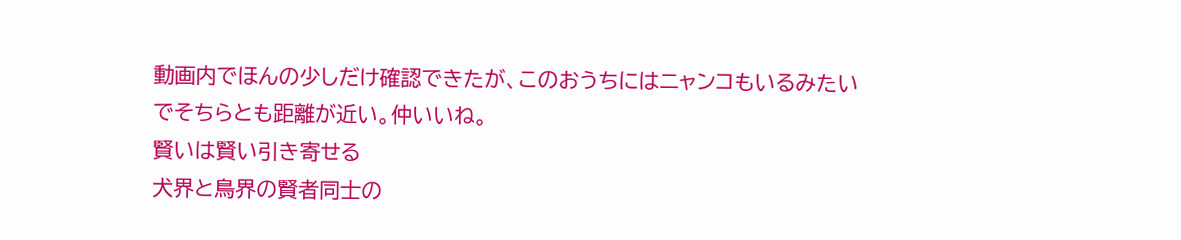動画内でほんの少しだけ確認できたが、このおうちにはニャンコもいるみたいでそちらとも距離が近い。仲いいね。
賢いは賢い引き寄せる
犬界と鳥界の賢者同士の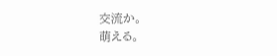交流か。
萌える。